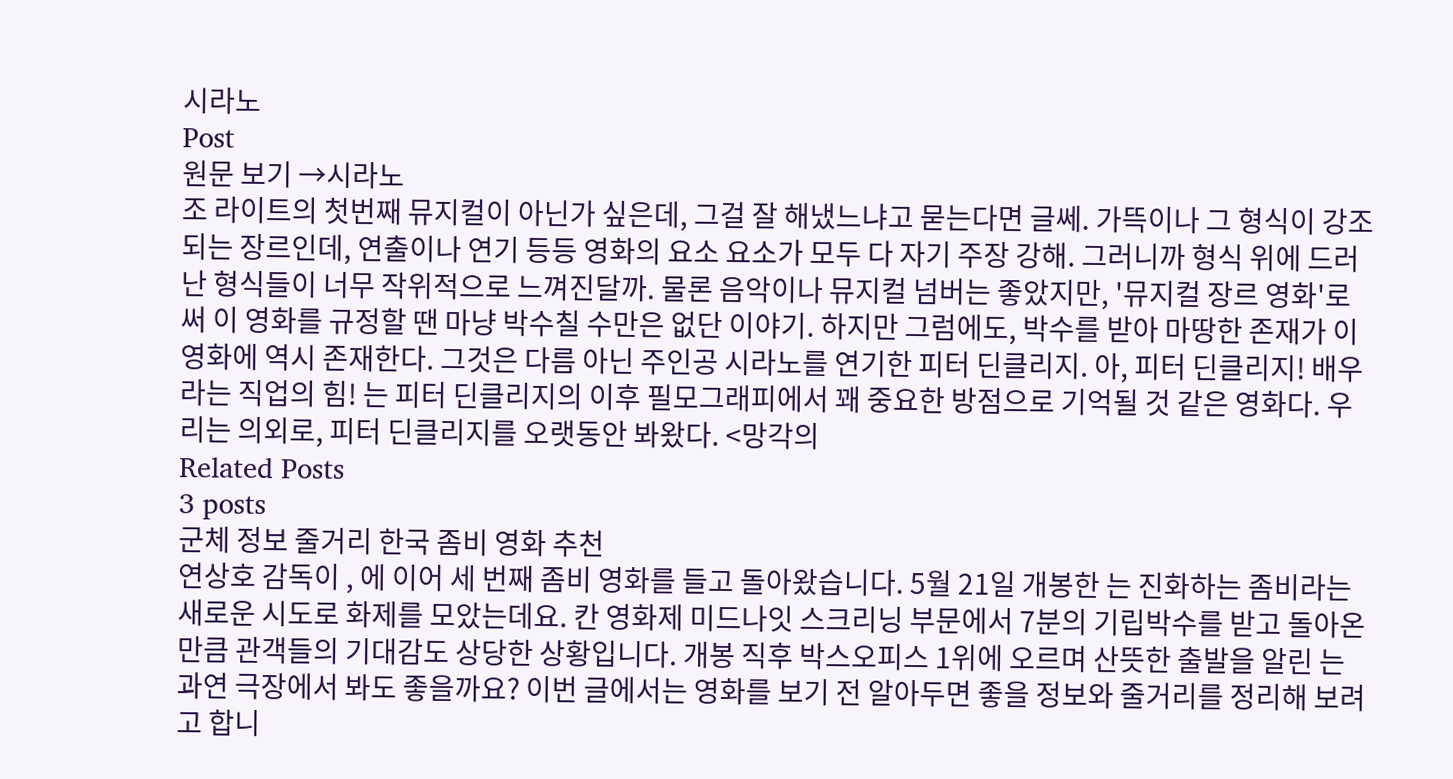시라노
Post
원문 보기 →시라노
조 라이트의 첫번째 뮤지컬이 아닌가 싶은데, 그걸 잘 해냈느냐고 묻는다면 글쎄. 가뜩이나 그 형식이 강조되는 장르인데, 연출이나 연기 등등 영화의 요소 요소가 모두 다 자기 주장 강해. 그러니까 형식 위에 드러난 형식들이 너무 작위적으로 느껴진달까. 물론 음악이나 뮤지컬 넘버는 좋았지만, '뮤지컬 장르 영화'로써 이 영화를 규정할 땐 마냥 박수칠 수만은 없단 이야기. 하지만 그럼에도, 박수를 받아 마땅한 존재가 이 영화에 역시 존재한다. 그것은 다름 아닌 주인공 시라노를 연기한 피터 딘클리지. 아, 피터 딘클리지! 배우라는 직업의 힘! 는 피터 딘클리지의 이후 필모그래피에서 꽤 중요한 방점으로 기억될 것 같은 영화다. 우리는 의외로, 피터 딘클리지를 오랫동안 봐왔다. <망각의
Related Posts
3 posts
군체 정보 줄거리 한국 좀비 영화 추천
연상호 감독이 , 에 이어 세 번째 좀비 영화를 들고 돌아왔습니다. 5월 21일 개봉한 는 진화하는 좀비라는 새로운 시도로 화제를 모았는데요. 칸 영화제 미드나잇 스크리닝 부문에서 7분의 기립박수를 받고 돌아온 만큼 관객들의 기대감도 상당한 상황입니다. 개봉 직후 박스오피스 1위에 오르며 산뜻한 출발을 알린 는 과연 극장에서 봐도 좋을까요? 이번 글에서는 영화를 보기 전 알아두면 좋을 정보와 줄거리를 정리해 보려고 합니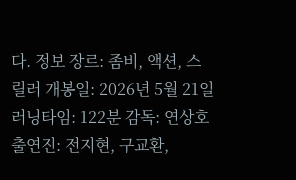다. 정보 장르: 좀비, 액션, 스릴러 개봉일: 2026년 5월 21일 러닝타임: 122분 감독: 연상호 출연진: 전지현, 구교환,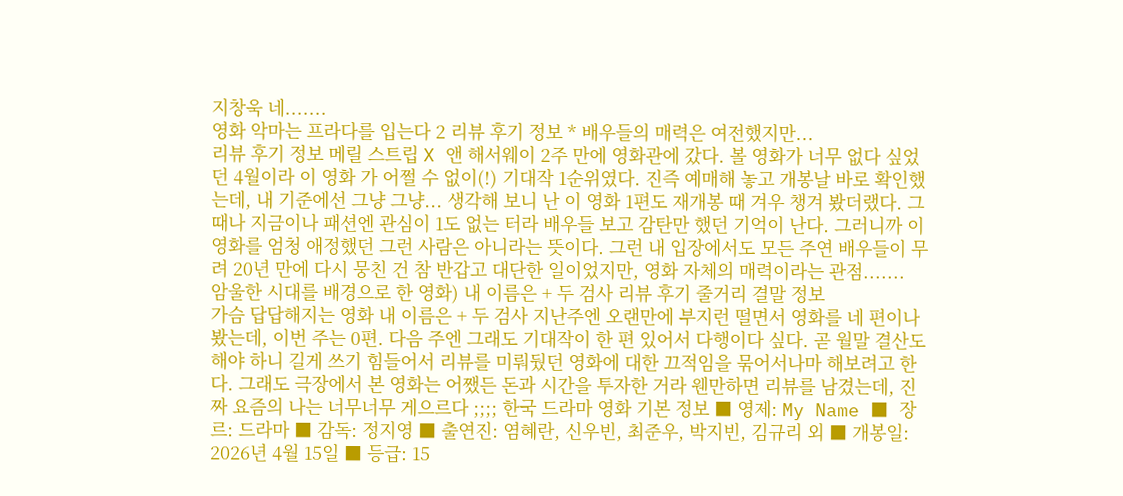지창욱 네.......
영화 악마는 프라다를 입는다 2 리뷰 후기 정보 * 배우들의 매력은 여전했지만...
리뷰 후기 정보 메릴 스트립 X 앤 해서웨이 2주 만에 영화관에 갔다. 볼 영화가 너무 없다 싶었던 4월이라 이 영화 가 어쩔 수 없이(!) 기대작 1순위였다. 진즉 예매해 놓고 개봉날 바로 확인했는데, 내 기준에선 그냥 그냥... 생각해 보니 난 이 영화 1편도 재개봉 때 겨우 챙겨 봤더랬다. 그때나 지금이나 패션엔 관심이 1도 없는 터라 배우들 보고 감탄만 했던 기억이 난다. 그러니까 이 영화를 엄청 애정했던 그런 사람은 아니라는 뜻이다. 그런 내 입장에서도 모든 주연 배우들이 무려 20년 만에 다시 뭉친 건 참 반갑고 대단한 일이었지만, 영화 자체의 매력이라는 관점.......
암울한 시대를 배경으로 한 영화) 내 이름은 + 두 검사 리뷰 후기 줄거리 결말 정보
가슴 답답해지는 영화 내 이름은 + 두 검사 지난주엔 오랜만에 부지런 떨면서 영화를 네 편이나 봤는데, 이번 주는 0편. 다음 주엔 그래도 기대작이 한 편 있어서 다행이다 싶다. 곧 월말 결산도 해야 하니 길게 쓰기 힘들어서 리뷰를 미뤄뒀던 영화에 대한 끄적임을 묶어서나마 해보려고 한다. 그래도 극장에서 본 영화는 어쨌든 돈과 시간을 투자한 거라 웬만하면 리뷰를 남겼는데, 진짜 요즘의 나는 너무너무 게으르다 ;;;; 한국 드라마 영화 기본 정보 ■ 영제: My Name ■ 장르: 드라마 ■ 감독: 정지영 ■ 출연진: 염혜란, 신우빈, 최준우, 박지빈, 김규리 외 ■ 개봉일: 2026년 4월 15일 ■ 등급: 15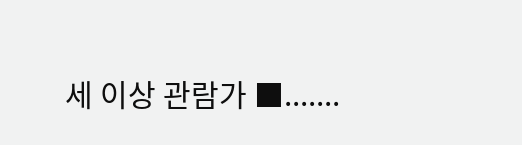세 이상 관람가 ■.......